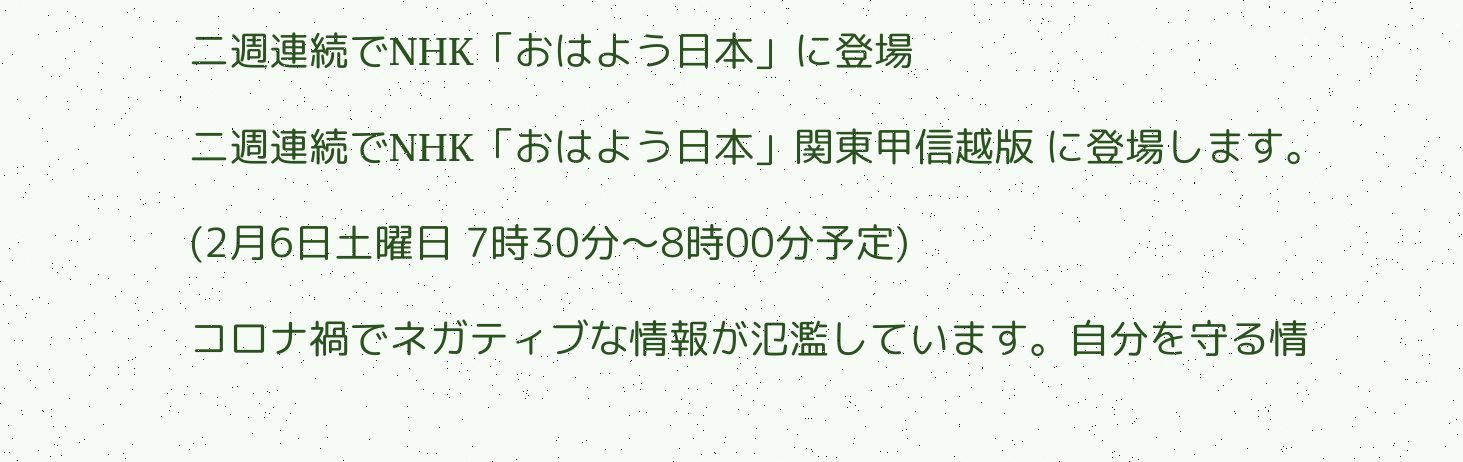二週連続でNHK「おはよう日本」に登場

二週連続でNHK「おはよう日本」関東甲信越版 に登場します。

(2月6日土曜日 7時30分〜8時00分予定)

コロナ禍でネガティブな情報が氾濫しています。自分を守る情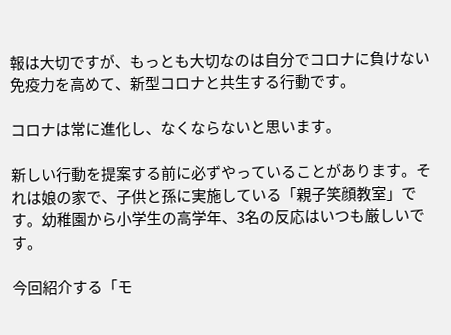報は大切ですが、もっとも大切なのは自分でコロナに負けない免疫力を高めて、新型コロナと共生する行動です。

コロナは常に進化し、なくならないと思います。

新しい行動を提案する前に必ずやっていることがあります。それは娘の家で、子供と孫に実施している「親子笑顔教室」です。幼稚園から小学生の高学年、3名の反応はいつも厳しいです。

今回紹介する「モ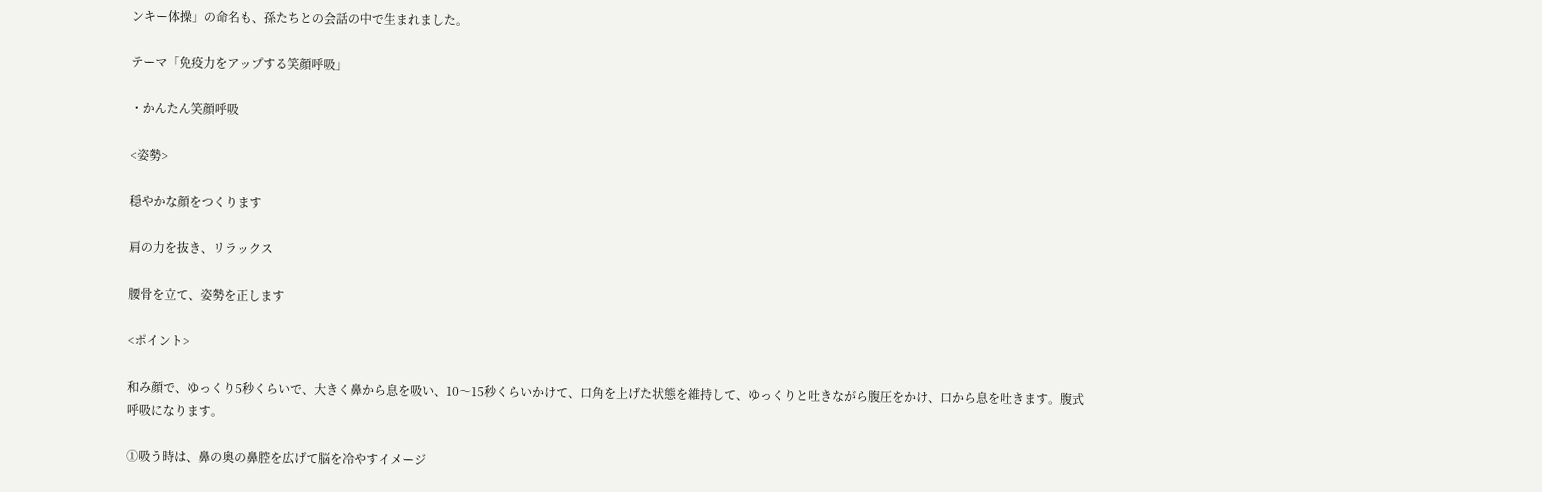ンキー体操」の命名も、孫たちとの会話の中で生まれました。

テーマ「免疫力をアップする笑顔呼吸」

・かんたん笑顔呼吸

<姿勢>

穏やかな顔をつくります

肩の力を抜き、リラックス

腰骨を立て、姿勢を正します

<ポイント>

和み顔で、ゆっくり5秒くらいで、大きく鼻から息を吸い、10〜15秒くらいかけて、口角を上げた状態を維持して、ゆっくりと吐きながら腹圧をかけ、口から息を吐きます。腹式呼吸になります。

①吸う時は、鼻の奥の鼻腔を広げて脳を冷やすイメージ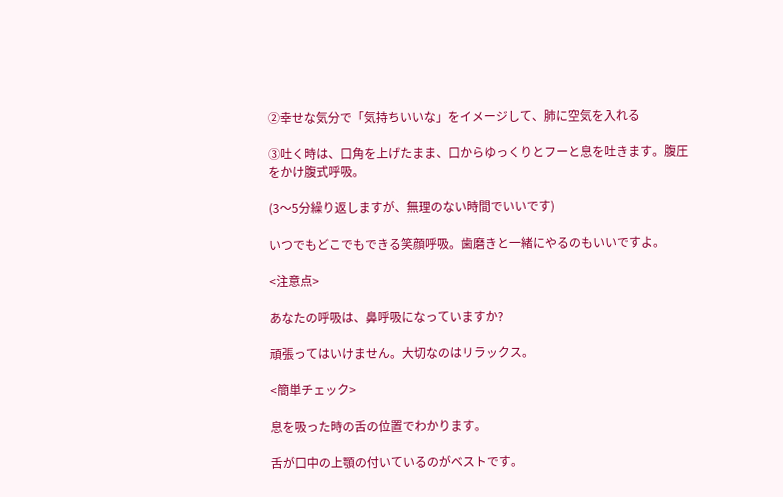②幸せな気分で「気持ちいいな」をイメージして、肺に空気を入れる

③吐く時は、口角を上げたまま、口からゆっくりとフーと息を吐きます。腹圧をかけ腹式呼吸。

(3〜5分繰り返しますが、無理のない時間でいいです)

いつでもどこでもできる笑顔呼吸。歯磨きと一緒にやるのもいいですよ。

<注意点>

あなたの呼吸は、鼻呼吸になっていますか?

頑張ってはいけません。大切なのはリラックス。

<簡単チェック>

息を吸った時の舌の位置でわかります。

舌が口中の上顎の付いているのがベストです。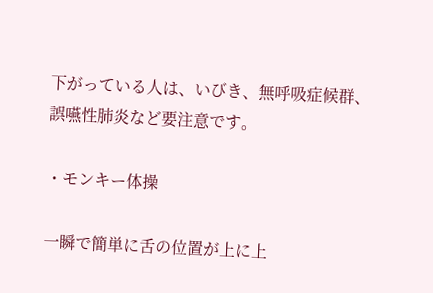下がっている人は、いびき、無呼吸症候群、誤嚥性肺炎など要注意です。

・モンキー体操

一瞬で簡単に舌の位置が上に上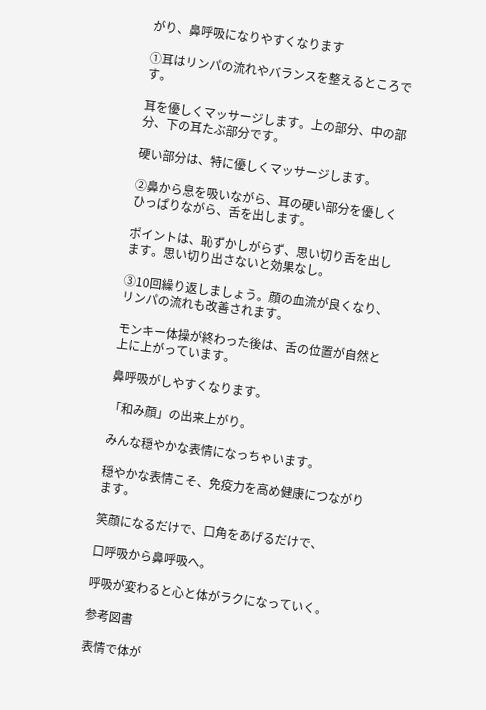がり、鼻呼吸になりやすくなります

①耳はリンパの流れやバランスを整えるところです。

耳を優しくマッサージします。上の部分、中の部分、下の耳たぶ部分です。

硬い部分は、特に優しくマッサージします。

②鼻から息を吸いながら、耳の硬い部分を優しくひっぱりながら、舌を出します。

ポイントは、恥ずかしがらず、思い切り舌を出します。思い切り出さないと効果なし。

③10回繰り返しましょう。顔の血流が良くなり、リンパの流れも改善されます。

モンキー体操が終わった後は、舌の位置が自然と上に上がっています。

鼻呼吸がしやすくなります。

「和み顔」の出来上がり。

みんな穏やかな表情になっちゃいます。

穏やかな表情こそ、免疫力を高め健康につながります。

笑顔になるだけで、口角をあげるだけで、

口呼吸から鼻呼吸へ。

呼吸が変わると心と体がラクになっていく。

参考図書

表情で体が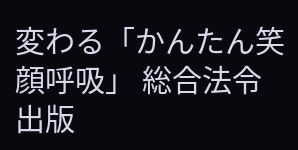変わる「かんたん笑顔呼吸」 総合法令出版